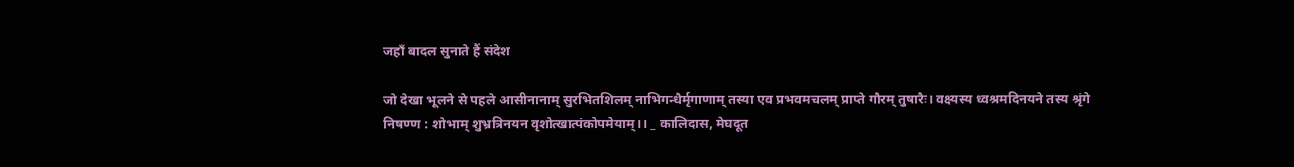जहाँ बादल सुनाते हैं संदेश

जो देखा भूलने से पहले आसीनानाम् सुरभितशिलम् नाभिगन्धैर्मृगाणाम् तस्या एव प्रभवमचलम् प्राप्ते गौरम् तुषारैः। वक्ष्यस्य ध्वश्रमदिनयने तस्य श्रृंगे निषण्ण : शोभाम् शुभ्रत्रिनयन वृशोत्खात्पंकोपमेयाम्।। _ कालिदास, मेघदूत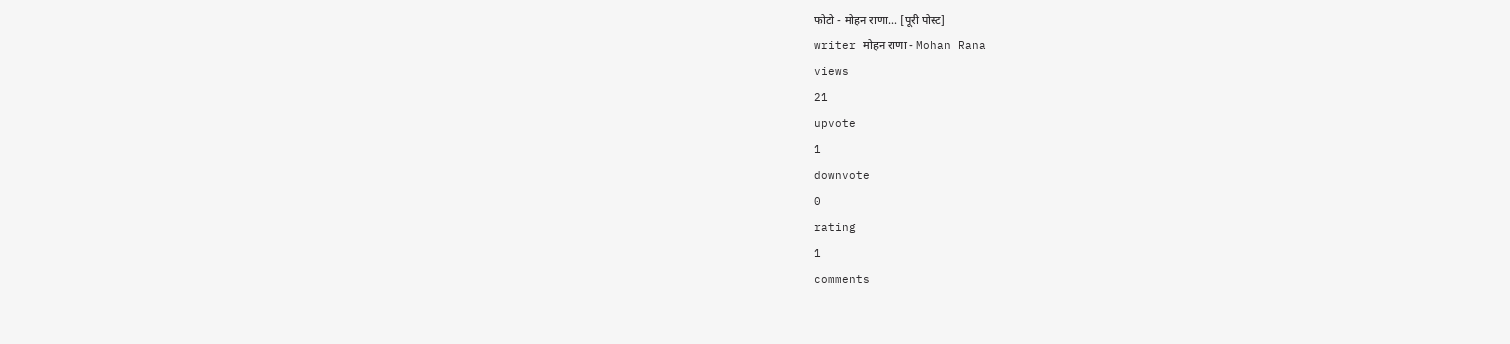फोटो - मोहन राणा... [पूरी पोस्ट]
writer मोहन राणा - Mohan Rana
views
21
upvote
1
downvote
0
rating
1
comments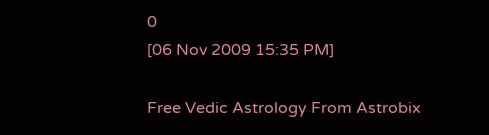0
[06 Nov 2009 15:35 PM]

Free Vedic Astrology From Astrobix